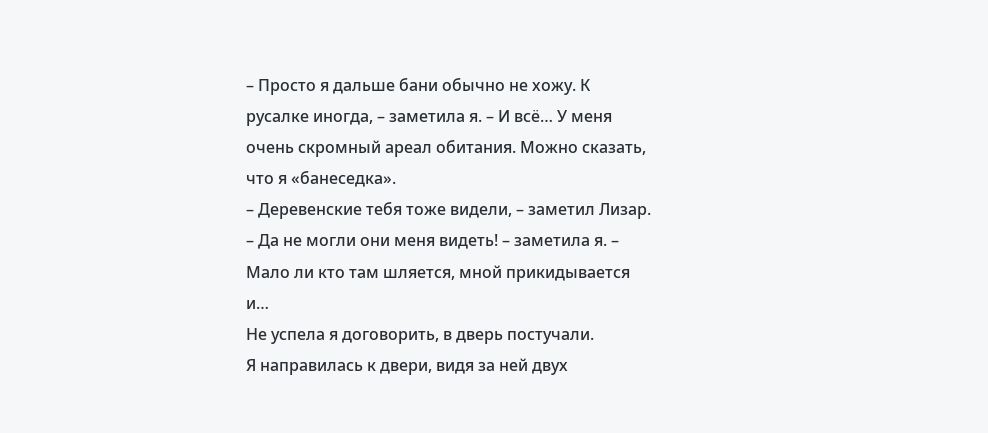– Просто я дальше бани обычно не хожу. К русалке иногда, – заметила я. – И всё… У меня очень скромный ареал обитания. Можно сказать, что я «банеседка».
– Деревенские тебя тоже видели, – заметил Лизар.
– Да не могли они меня видеть! – заметила я. – Мало ли кто там шляется, мной прикидывается и…
Не успела я договорить, в дверь постучали.
Я направилась к двери, видя за ней двух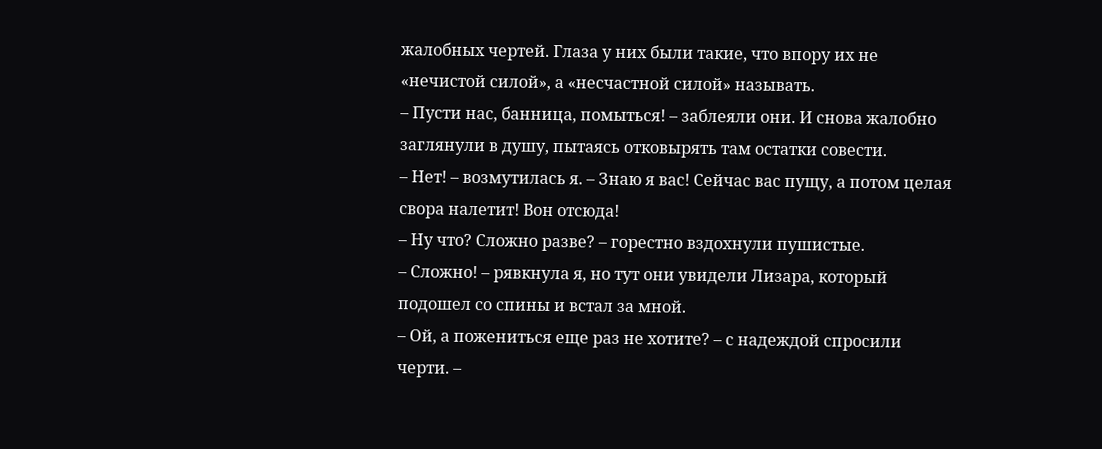жалобных чертей. Глаза у них были такие, что впору их не «нечистой силой», а «несчастной силой» называть.
– Пусти нас, банница, помыться! – заблеяли они. И снова жалобно заглянули в душу, пытаясь отковырять там остатки совести.
– Нет! – возмутилась я. – Знаю я вас! Сейчас вас пущу, а потом целая свора налетит! Вон отсюда!
– Ну что? Сложно разве? – горестно вздохнули пушистые.
– Сложно! – рявкнула я, но тут они увидели Лизара, который подошел со спины и встал за мной.
– Ой, а пожениться еще раз не хотите? – с надеждой спросили черти. –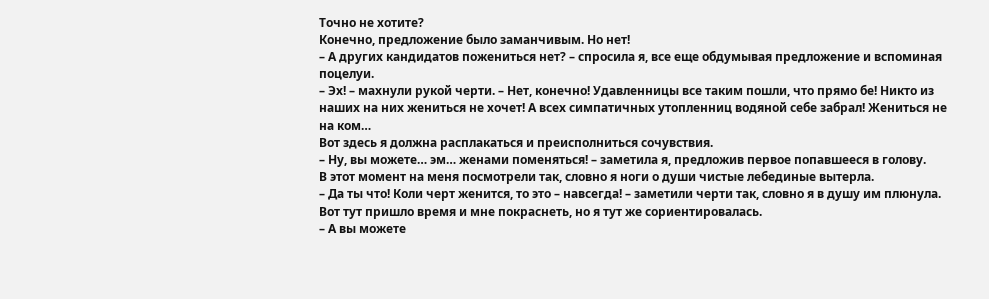Точно не хотите?
Конечно, предложение было заманчивым. Но нет!
– А других кандидатов пожениться нет? – спросила я, все еще обдумывая предложение и вспоминая поцелуи.
– Эх! – махнули рукой черти. – Нет, конечно! Удавленницы все таким пошли, что прямо бе! Никто из наших на них жениться не хочет! А всех симпатичных утопленниц водяной себе забрал! Жениться не на ком…
Вот здесь я должна расплакаться и преисполниться сочувствия.
– Ну, вы можете… эм… женами поменяться! – заметила я, предложив первое попавшееся в голову.
В этот момент на меня посмотрели так, словно я ноги о души чистые лебединые вытерла.
– Да ты что! Коли черт женится, то это – навсегда! – заметили черти так, словно я в душу им плюнула.
Вот тут пришло время и мне покраснеть, но я тут же сориентировалась.
– А вы можете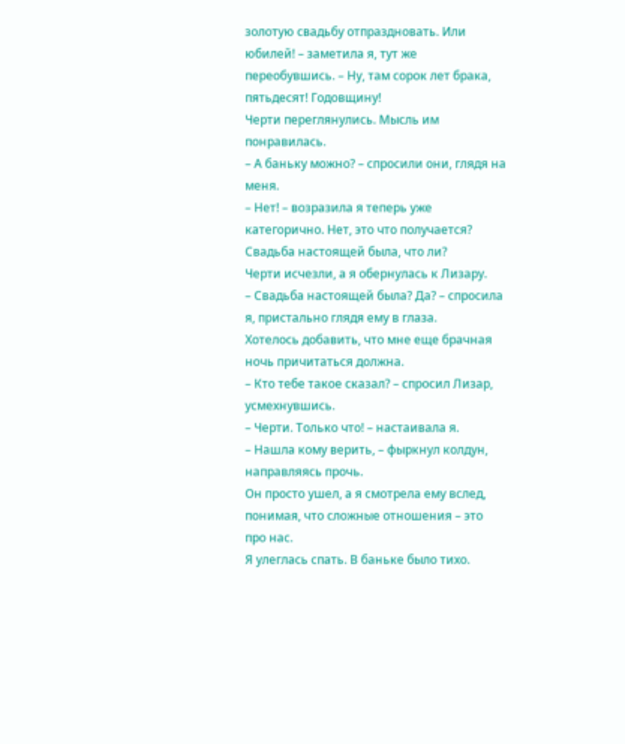золотую свадьбу отпраздновать. Или юбилей! – заметила я, тут же переобувшись. – Ну, там сорок лет брака, пятьдесят! Годовщину!
Черти переглянулись. Мысль им понравилась.
– А баньку можно? – спросили они, глядя на меня.
– Нет! – возразила я теперь уже категорично. Нет, это что получается? Свадьба настоящей была, что ли?
Черти исчезли, а я обернулась к Лизару.
– Свадьба настоящей была? Да? – спросила я, пристально глядя ему в глаза.
Хотелось добавить, что мне еще брачная ночь причитаться должна.
– Кто тебе такое сказал? – спросил Лизар, усмехнувшись.
– Черти. Только что! – настаивала я.
– Нашла кому верить, – фыркнул колдун, направляясь прочь.
Он просто ушел, а я смотрела ему вслед, понимая, что сложные отношения – это про нас.
Я улеглась спать. В баньке было тихо.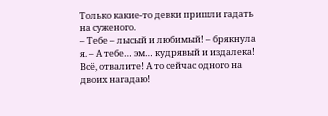Только какие-то девки пришли гадать на суженого.
– Тебе – лысый и любимый! – брякнула я. – А тебе… эм… кудрявый и издалека! Всё, отвалите! А то сейчас одного на двоих нагадаю!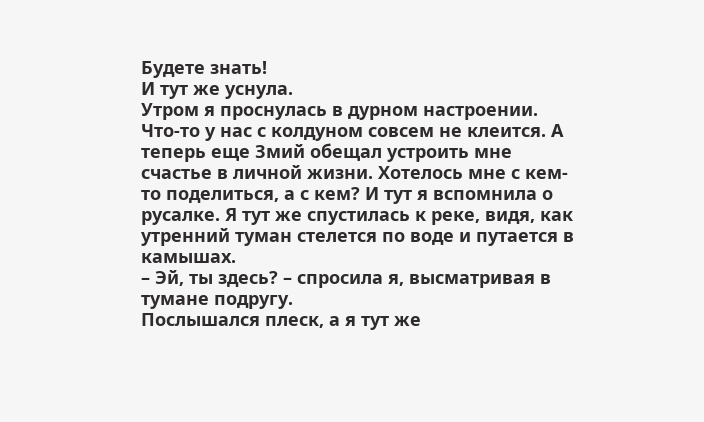Будете знать!
И тут же уснула.
Утром я проснулась в дурном настроении. Что-то у нас с колдуном совсем не клеится. А теперь еще Змий обещал устроить мне счастье в личной жизни. Хотелось мне с кем-то поделиться, а с кем? И тут я вспомнила о русалке. Я тут же спустилась к реке, видя, как утренний туман стелется по воде и путается в камышах.
– Эй, ты здесь? – спросила я, высматривая в тумане подругу.
Послышался плеск, а я тут же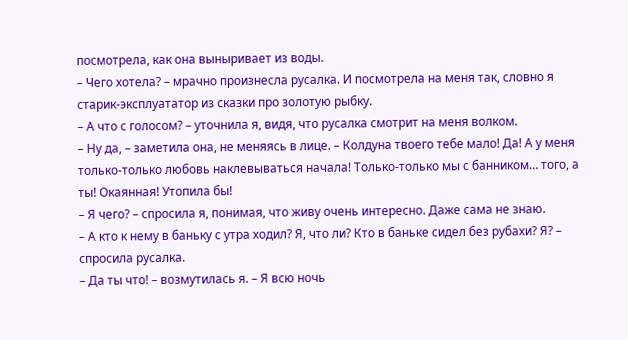посмотрела, как она выныривает из воды.
– Чего хотела? – мрачно произнесла русалка. И посмотрела на меня так, словно я старик-эксплуататор из сказки про золотую рыбку.
– А что с голосом? – уточнила я, видя, что русалка смотрит на меня волком.
– Ну да, – заметила она, не меняясь в лице. – Колдуна твоего тебе мало! Да! А у меня только-только любовь наклевываться начала! Только-только мы с банником… того, а ты! Окаянная! Утопила бы!
– Я чего? – спросила я, понимая, что живу очень интересно. Даже сама не знаю.
– А кто к нему в баньку с утра ходил? Я, что ли? Кто в баньке сидел без рубахи? Я? – спросила русалка.
– Да ты что! – возмутилась я. – Я всю ночь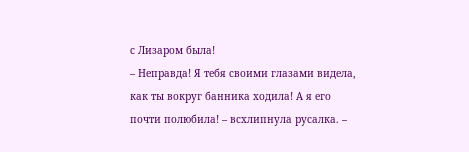с Лизаром была!
– Неправда! Я тебя своими глазами видела, как ты вокруг банника ходила! А я его почти полюбила! – всхлипнула русалка. –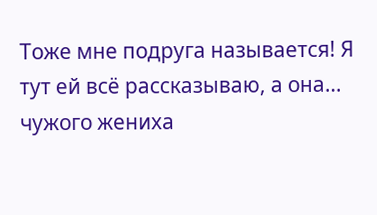Тоже мне подруга называется! Я тут ей всё рассказываю, а она… чужого жениха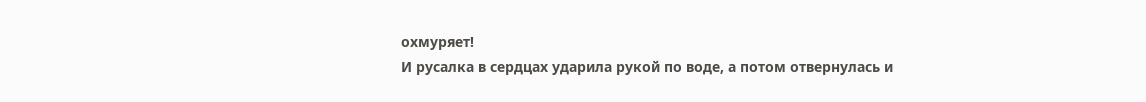охмуряет!
И русалка в сердцах ударила рукой по воде, а потом отвернулась и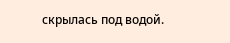скрылась под водой.